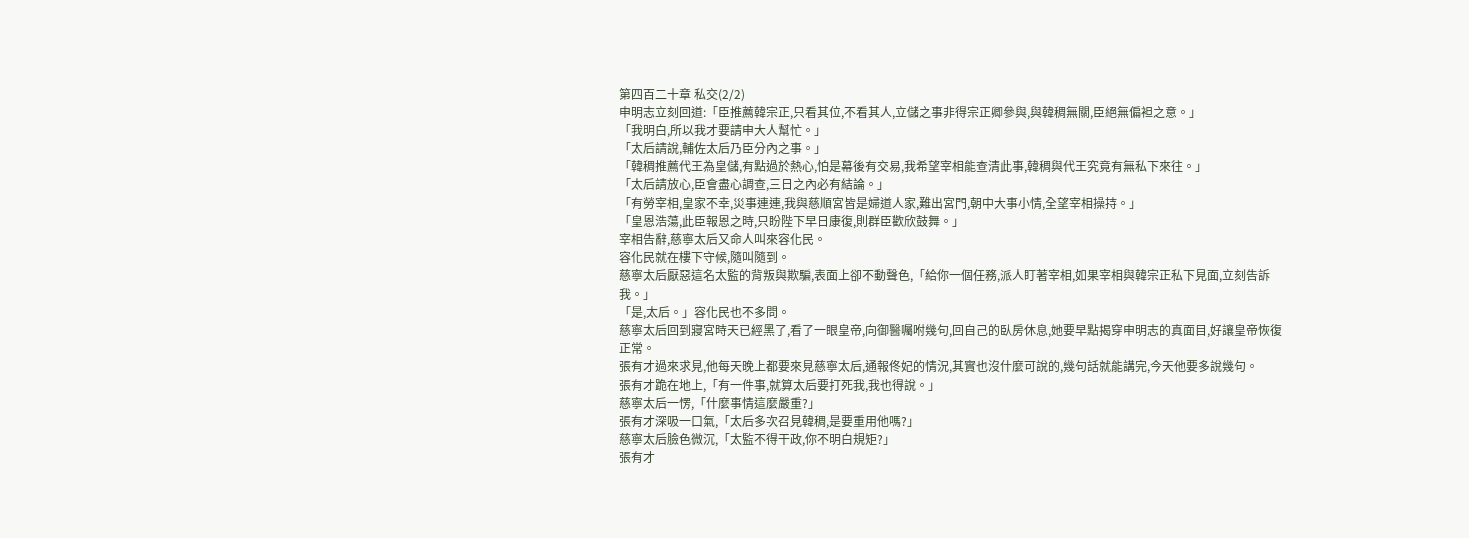第四百二十章 私交(2/2)
申明志立刻回道:「臣推薦韓宗正,只看其位,不看其人,立儲之事非得宗正卿參與,與韓稠無關,臣絕無偏袒之意。」
「我明白,所以我才要請申大人幫忙。」
「太后請說,輔佐太后乃臣分內之事。」
「韓稠推薦代王為皇儲,有點過於熱心,怕是幕後有交易,我希望宰相能查清此事,韓稠與代王究竟有無私下來往。」
「太后請放心,臣會盡心調查,三日之內必有結論。」
「有勞宰相,皇家不幸,災事連連,我與慈順宮皆是婦道人家,難出宮門,朝中大事小情,全望宰相操持。」
「皇恩浩蕩,此臣報恩之時,只盼陛下早日康復,則群臣歡欣鼓舞。」
宰相告辭,慈寧太后又命人叫來容化民。
容化民就在樓下守候,隨叫隨到。
慈寧太后厭惡這名太監的背叛與欺騙,表面上卻不動聲色,「給你一個任務,派人盯著宰相,如果宰相與韓宗正私下見面,立刻告訴我。」
「是,太后。」容化民也不多問。
慈寧太后回到寢宮時天已經黑了,看了一眼皇帝,向御醫囑咐幾句,回自己的臥房休息,她要早點揭穿申明志的真面目,好讓皇帝恢復正常。
張有才過來求見,他每天晚上都要來見慈寧太后,通報佟妃的情況,其實也沒什麼可說的,幾句話就能講完,今天他要多說幾句。
張有才跪在地上,「有一件事,就算太后要打死我,我也得說。」
慈寧太后一愣,「什麼事情這麼嚴重?」
張有才深吸一口氣,「太后多次召見韓稠,是要重用他嗎?」
慈寧太后臉色微沉,「太監不得干政,你不明白規矩?」
張有才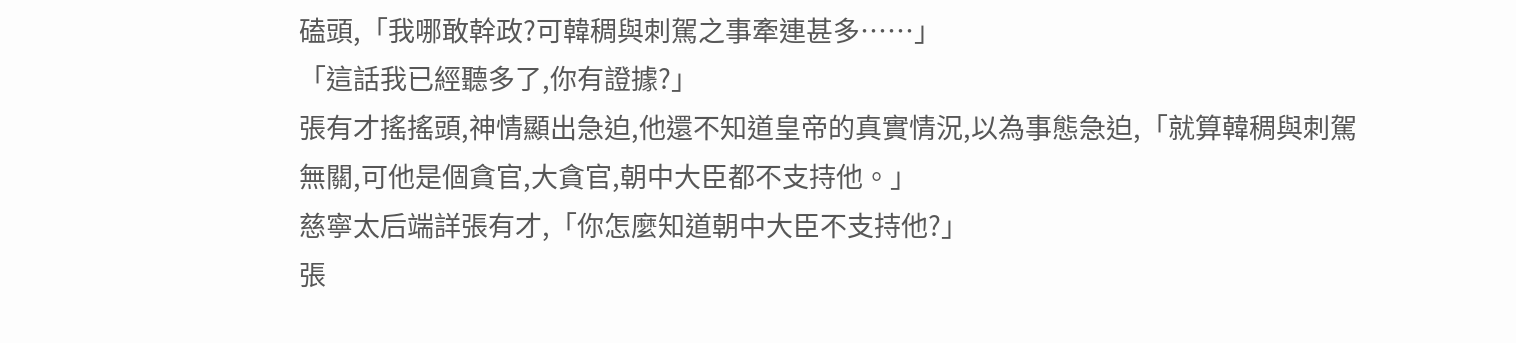磕頭,「我哪敢幹政?可韓稠與刺駕之事牽連甚多……」
「這話我已經聽多了,你有證據?」
張有才搖搖頭,神情顯出急迫,他還不知道皇帝的真實情況,以為事態急迫,「就算韓稠與刺駕無關,可他是個貪官,大貪官,朝中大臣都不支持他。」
慈寧太后端詳張有才,「你怎麼知道朝中大臣不支持他?」
張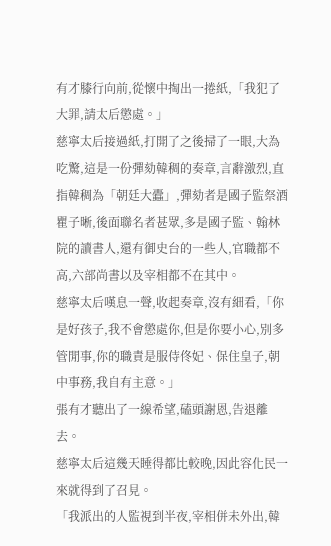有才膝行向前,從懷中掏出一捲紙,「我犯了大罪,請太后懲處。」
慈寧太后接過紙,打開了之後掃了一眼,大為吃驚,這是一份彈劾韓稠的奏章,言辭激烈,直指韓稠為「朝廷大蠹」,彈劾者是國子監祭酒瞿子晰,後面聯名者甚眾,多是國子監、翰林院的讀書人,還有御史台的一些人,官職都不高,六部尚書以及宰相都不在其中。
慈寧太后嘆息一聲,收起奏章,沒有細看,「你是好孩子,我不會懲處你,但是你要小心,別多管閒事,你的職責是服侍佟妃、保住皇子,朝中事務,我自有主意。」
張有才聽出了一線希望,磕頭謝恩,告退離去。
慈寧太后這幾天睡得都比較晚,因此容化民一來就得到了召見。
「我派出的人監視到半夜,宰相併未外出,韓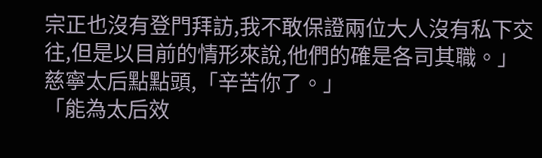宗正也沒有登門拜訪,我不敢保證兩位大人沒有私下交往,但是以目前的情形來說,他們的確是各司其職。」
慈寧太后點點頭,「辛苦你了。」
「能為太后效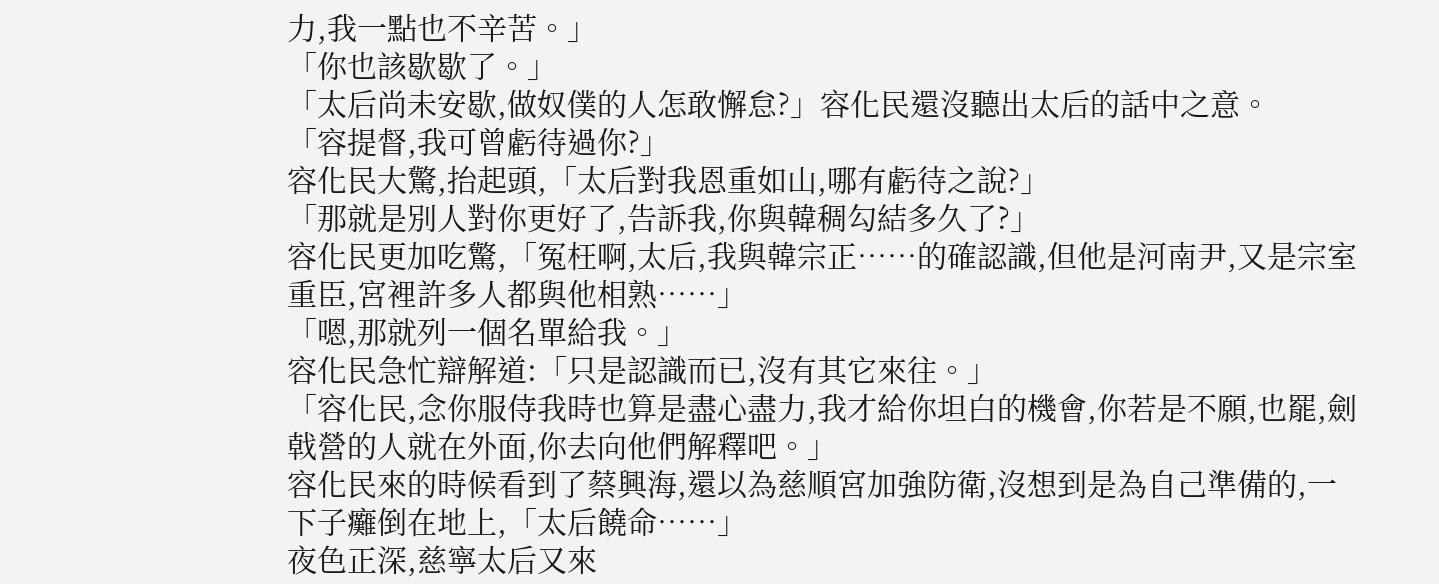力,我一點也不辛苦。」
「你也該歇歇了。」
「太后尚未安歇,做奴僕的人怎敢懈怠?」容化民還沒聽出太后的話中之意。
「容提督,我可曾虧待過你?」
容化民大驚,抬起頭,「太后對我恩重如山,哪有虧待之說?」
「那就是別人對你更好了,告訴我,你與韓稠勾結多久了?」
容化民更加吃驚,「冤枉啊,太后,我與韓宗正……的確認識,但他是河南尹,又是宗室重臣,宮裡許多人都與他相熟……」
「嗯,那就列一個名單給我。」
容化民急忙辯解道:「只是認識而已,沒有其它來往。」
「容化民,念你服侍我時也算是盡心盡力,我才給你坦白的機會,你若是不願,也罷,劍戟營的人就在外面,你去向他們解釋吧。」
容化民來的時候看到了蔡興海,還以為慈順宮加強防衛,沒想到是為自己準備的,一下子癱倒在地上,「太后饒命……」
夜色正深,慈寧太后又來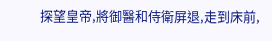探望皇帝,將御醫和侍衛屏退,走到床前,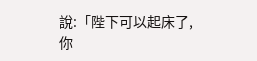說:「陛下可以起床了,你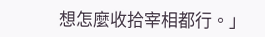想怎麼收拾宰相都行。」